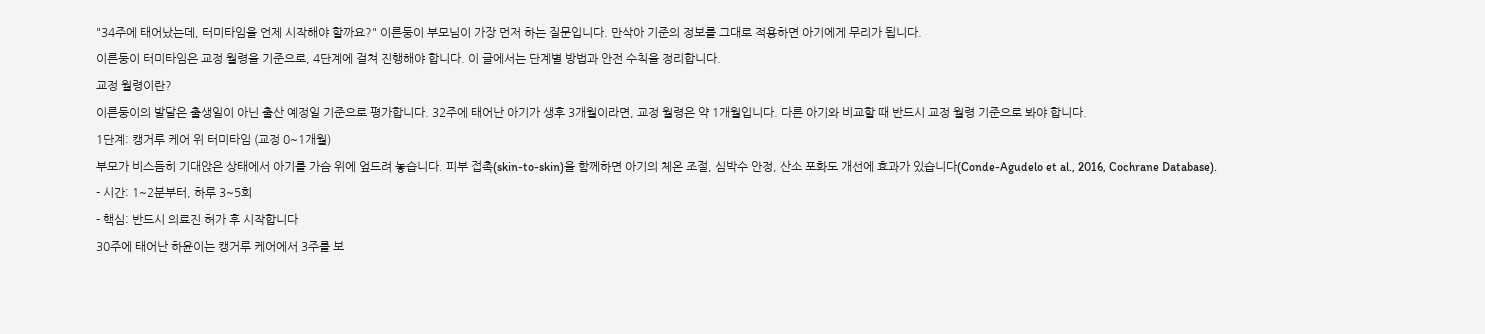"34주에 태어났는데, 터미타임을 언제 시작해야 할까요?" 이른둥이 부모님이 가장 먼저 하는 질문입니다. 만삭아 기준의 정보를 그대로 적용하면 아기에게 무리가 됩니다.
이른둥이 터미타임은 교정 월령을 기준으로, 4단계에 걸쳐 진행해야 합니다. 이 글에서는 단계별 방법과 안전 수칙을 정리합니다.
교정 월령이란?
이른둥이의 발달은 출생일이 아닌 출산 예정일 기준으로 평가합니다. 32주에 태어난 아기가 생후 3개월이라면, 교정 월령은 약 1개월입니다. 다른 아기와 비교할 때 반드시 교정 월령 기준으로 봐야 합니다.
1단계: 캥거루 케어 위 터미타임 (교정 0~1개월)
부모가 비스듬히 기대앉은 상태에서 아기를 가슴 위에 엎드려 놓습니다. 피부 접촉(skin-to-skin)을 함께하면 아기의 체온 조절, 심박수 안정, 산소 포화도 개선에 효과가 있습니다(Conde-Agudelo et al., 2016, Cochrane Database).
- 시간: 1~2분부터, 하루 3~5회
- 핵심: 반드시 의료진 허가 후 시작합니다
30주에 태어난 하윤이는 캥거루 케어에서 3주를 보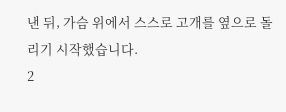낸 뒤, 가슴 위에서 스스로 고개를 옆으로 돌리기 시작했습니다.
2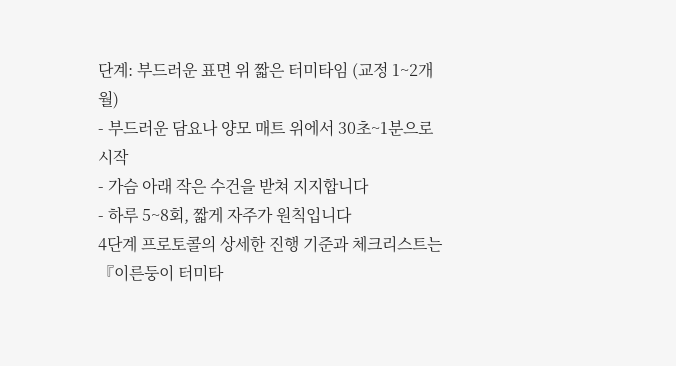단계: 부드러운 표면 위 짧은 터미타임 (교정 1~2개월)
- 부드러운 담요나 양모 매트 위에서 30초~1분으로 시작
- 가슴 아래 작은 수건을 받쳐 지지합니다
- 하루 5~8회, 짧게 자주가 원칙입니다
4단계 프로토콜의 상세한 진행 기준과 체크리스트는 『이른둥이 터미타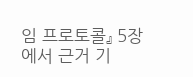임 프로토콜』 5장에서 근거 기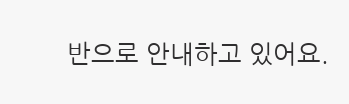반으로 안내하고 있어요.